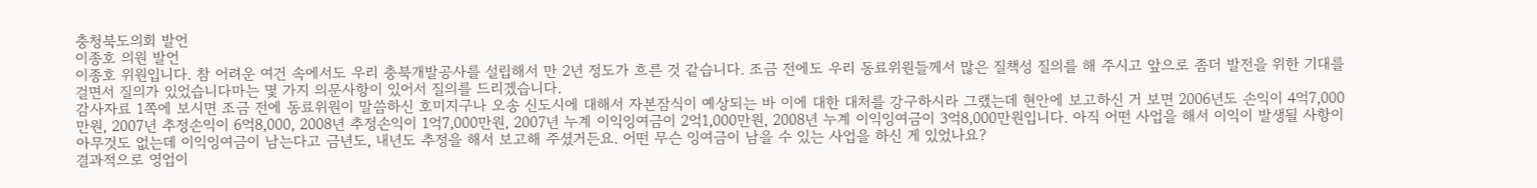충청북도의회 발언
이종호 의원 발언
이종호 위원입니다. 참 어려운 여건 속에서도 우리 충북개발공사를 설립해서 만 2년 정도가 흐른 것 같습니다. 조금 전에도 우리 동료위원들께서 많은 질책성 질의를 해 주시고 앞으로 좀더 발전을 위한 기대를 걸면서 질의가 있었습니다마는 몇 가지 의문사항이 있어서 질의를 드리겠습니다.
감사자료 1쪽에 보시면 조금 전에 동료위원이 말씀하신 호미지구나 오송 신도시에 대해서 자본잠식이 예상되는 바 이에 대한 대처를 강구하시라 그랬는데 현안에 보고하신 거 보면 2006년도 손익이 4억7,000만원, 2007년 추정손익이 6억8,000, 2008년 추정손익이 1억7,000만원, 2007년 누계 이익잉여금이 2억1,000만원, 2008년 누계 이익잉여금이 3억8,000만원입니다. 아직 어떤 사업을 해서 이익이 발생될 사항이 아무것도 없는데 이익잉여금이 남는다고 금년도, 내년도 추정을 해서 보고해 주셨거든요. 어떤 무슨 잉여금이 남을 수 있는 사업을 하신 게 있었나요?
결과적으로 영업이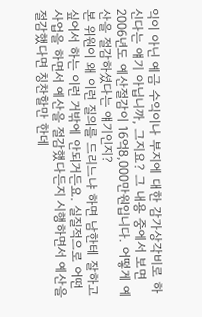익이 아닌 예금 수익이나 부지에 대한 감가상각비로 하신다는 얘기 아닙니까, 그지요? 그 내용 중에서 보면 2006년도 예산절감이 16억8,000만원입니다. 어떻게 예산을 절감하셨다는 얘기인지?
본 위원이 왜 이런 질의를 드리느냐 하면 남한테 잘하고 싶어서 하는 이런 거밖에 안되거든요. 실질적으로 어떤 사업을 하면서 예산을 절감했다든지 시행하면서 예산을 절감했다면 칭찬할만 한데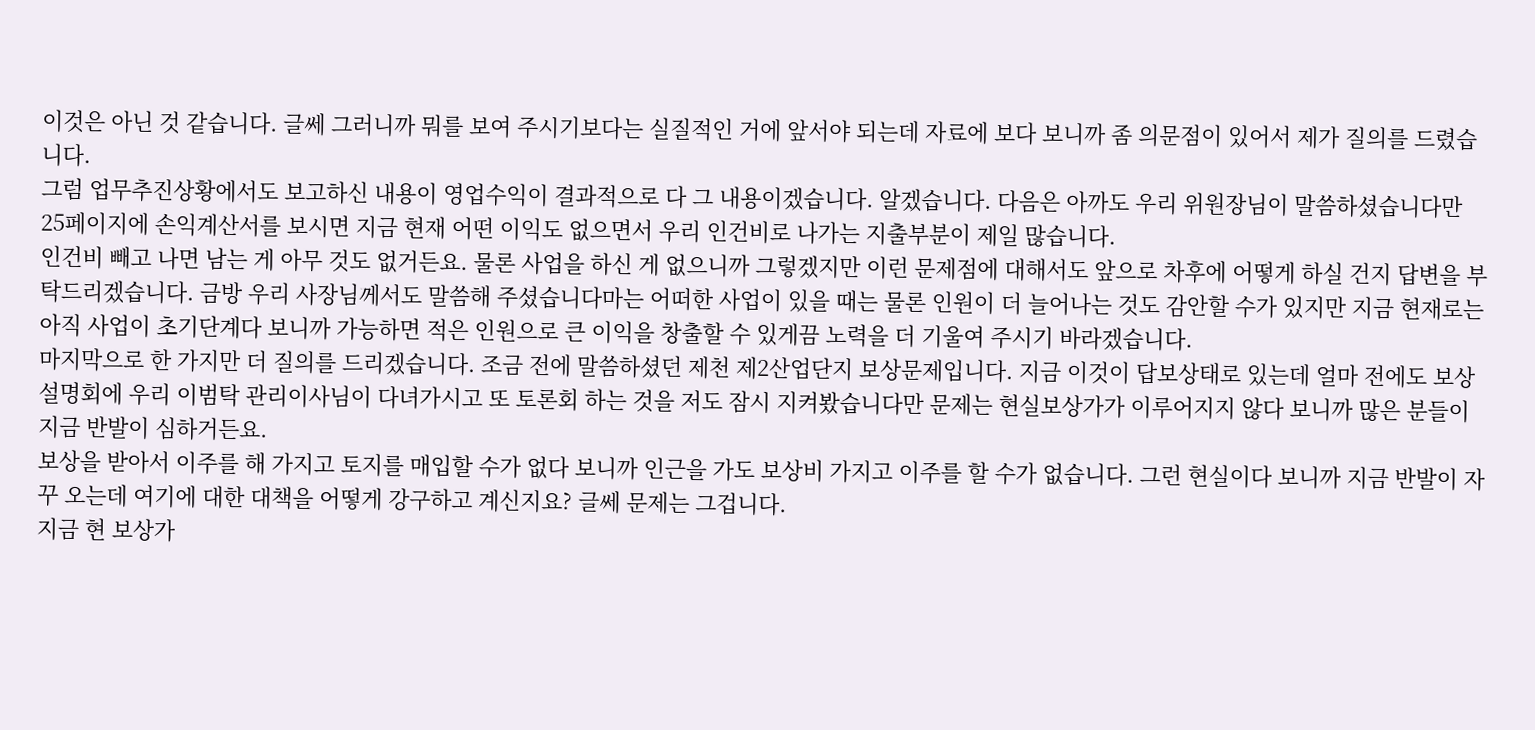이것은 아닌 것 같습니다. 글쎄 그러니까 뭐를 보여 주시기보다는 실질적인 거에 앞서야 되는데 자료에 보다 보니까 좀 의문점이 있어서 제가 질의를 드렸습니다.
그럼 업무추진상황에서도 보고하신 내용이 영업수익이 결과적으로 다 그 내용이겠습니다. 알겠습니다. 다음은 아까도 우리 위원장님이 말씀하셨습니다만 25페이지에 손익계산서를 보시면 지금 현재 어떤 이익도 없으면서 우리 인건비로 나가는 지출부분이 제일 많습니다.
인건비 빼고 나면 남는 게 아무 것도 없거든요. 물론 사업을 하신 게 없으니까 그렇겠지만 이런 문제점에 대해서도 앞으로 차후에 어떻게 하실 건지 답변을 부탁드리겠습니다. 금방 우리 사장님께서도 말씀해 주셨습니다마는 어떠한 사업이 있을 때는 물론 인원이 더 늘어나는 것도 감안할 수가 있지만 지금 현재로는 아직 사업이 초기단계다 보니까 가능하면 적은 인원으로 큰 이익을 창출할 수 있게끔 노력을 더 기울여 주시기 바라겠습니다.
마지막으로 한 가지만 더 질의를 드리겠습니다. 조금 전에 말씀하셨던 제천 제2산업단지 보상문제입니다. 지금 이것이 답보상태로 있는데 얼마 전에도 보상설명회에 우리 이범탁 관리이사님이 다녀가시고 또 토론회 하는 것을 저도 잠시 지켜봤습니다만 문제는 현실보상가가 이루어지지 않다 보니까 많은 분들이 지금 반발이 심하거든요.
보상을 받아서 이주를 해 가지고 토지를 매입할 수가 없다 보니까 인근을 가도 보상비 가지고 이주를 할 수가 없습니다. 그런 현실이다 보니까 지금 반발이 자꾸 오는데 여기에 대한 대책을 어떻게 강구하고 계신지요? 글쎄 문제는 그겁니다.
지금 현 보상가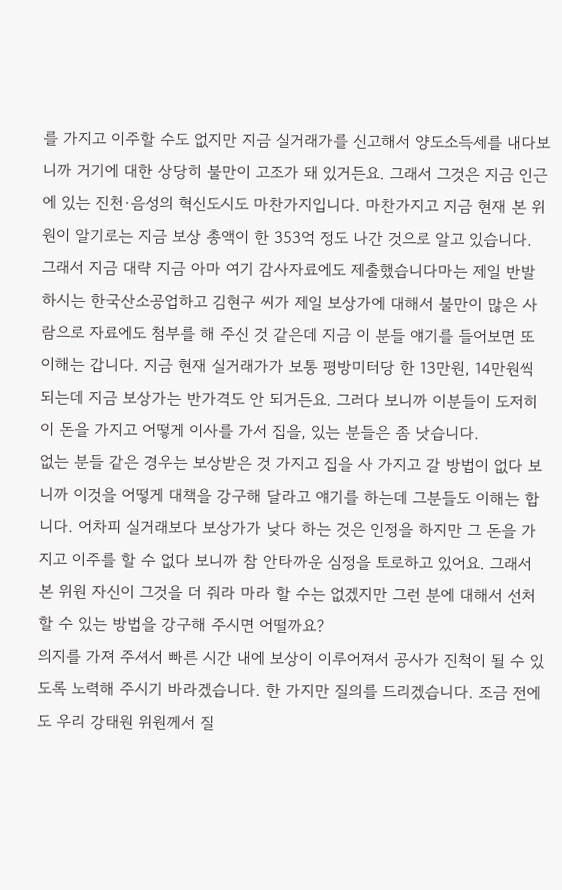를 가지고 이주할 수도 없지만 지금 실거래가를 신고해서 양도소득세를 내다보니까 거기에 대한 상당히 불만이 고조가 돼 있거든요. 그래서 그것은 지금 인근에 있는 진천·음성의 혁신도시도 마찬가지입니다. 마찬가지고 지금 현재 본 위원이 알기로는 지금 보상 총액이 한 353억 정도 나간 것으로 알고 있습니다.
그래서 지금 대략 지금 아마 여기 감사자료에도 제출했습니다마는 제일 반발하시는 한국산소공업하고 김현구 씨가 제일 보상가에 대해서 불만이 많은 사람으로 자료에도 첨부를 해 주신 것 같은데 지금 이 분들 얘기를 들어보면 또 이해는 갑니다. 지금 현재 실거래가가 보통 평방미터당 한 13만원, 14만원씩 되는데 지금 보상가는 반가격도 안 되거든요. 그러다 보니까 이분들이 도저히 이 돈을 가지고 어떻게 이사를 가서 집을, 있는 분들은 좀 낫습니다.
없는 분들 같은 경우는 보상받은 것 가지고 집을 사 가지고 갈 방법이 없다 보니까 이것을 어떻게 대책을 강구해 달라고 얘기를 하는데 그분들도 이해는 합니다. 어차피 실거래보다 보상가가 낮다 하는 것은 인정을 하지만 그 돈을 가지고 이주를 할 수 없다 보니까 참 안타까운 심정을 토로하고 있어요. 그래서 본 위원 자신이 그것을 더 줘라 마라 할 수는 없겠지만 그런 분에 대해서 선처할 수 있는 방법을 강구해 주시면 어떨까요?
의지를 가져 주셔서 빠른 시간 내에 보상이 이루어져서 공사가 진척이 될 수 있도록 노력해 주시기 바라겠습니다. 한 가지만 질의를 드리겠습니다. 조금 전에도 우리 강태원 위원께서 질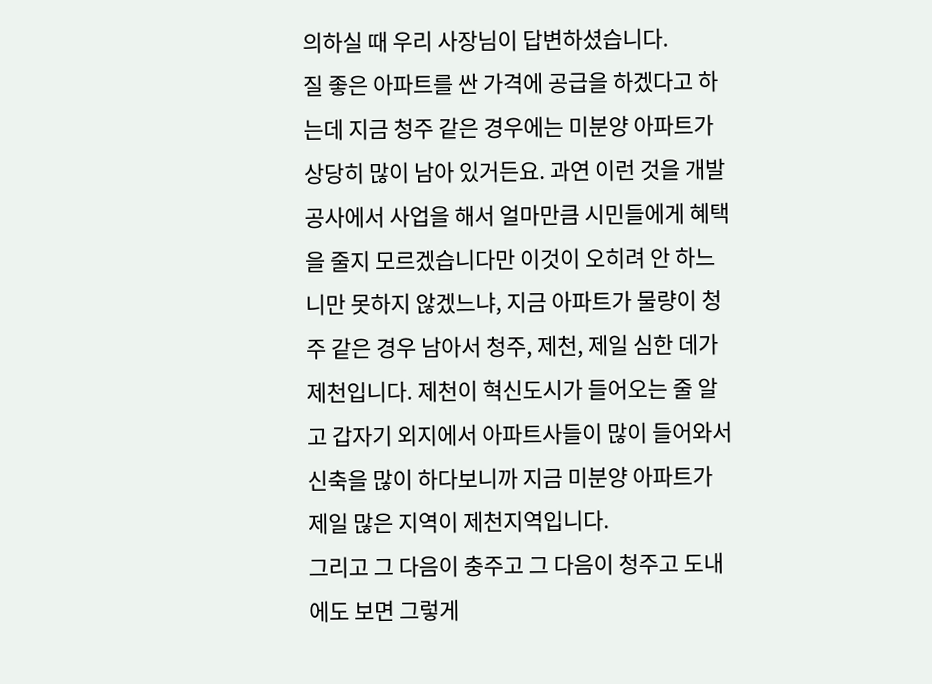의하실 때 우리 사장님이 답변하셨습니다.
질 좋은 아파트를 싼 가격에 공급을 하겠다고 하는데 지금 청주 같은 경우에는 미분양 아파트가 상당히 많이 남아 있거든요. 과연 이런 것을 개발공사에서 사업을 해서 얼마만큼 시민들에게 혜택을 줄지 모르겠습니다만 이것이 오히려 안 하느니만 못하지 않겠느냐, 지금 아파트가 물량이 청주 같은 경우 남아서 청주, 제천, 제일 심한 데가 제천입니다. 제천이 혁신도시가 들어오는 줄 알고 갑자기 외지에서 아파트사들이 많이 들어와서 신축을 많이 하다보니까 지금 미분양 아파트가 제일 많은 지역이 제천지역입니다.
그리고 그 다음이 충주고 그 다음이 청주고 도내에도 보면 그렇게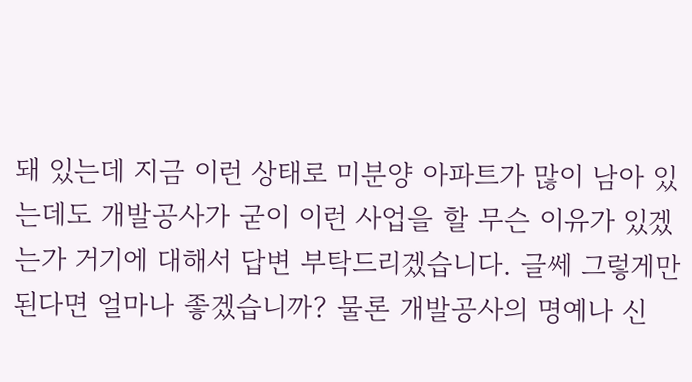돼 있는데 지금 이런 상태로 미분양 아파트가 많이 남아 있는데도 개발공사가 굳이 이런 사업을 할 무슨 이유가 있겠는가 거기에 대해서 답변 부탁드리겠습니다. 글쎄 그렇게만 된다면 얼마나 좋겠습니까? 물론 개발공사의 명예나 신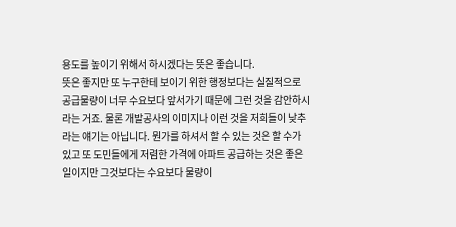용도를 높이기 위해서 하시겠다는 뜻은 좋습니다.
뜻은 좋지만 또 누구한테 보이기 위한 행정보다는 실질적으로 공급물량이 너무 수요보다 앞서가기 때문에 그런 것을 감안하시라는 거죠. 물론 개발공사의 이미지나 이런 것을 저희들이 낮추라는 얘기는 아닙니다. 뭔가를 하셔서 할 수 있는 것은 할 수가 있고 또 도민들에게 저렴한 가격에 아파트 공급하는 것은 좋은 일이지만 그것보다는 수요보다 물량이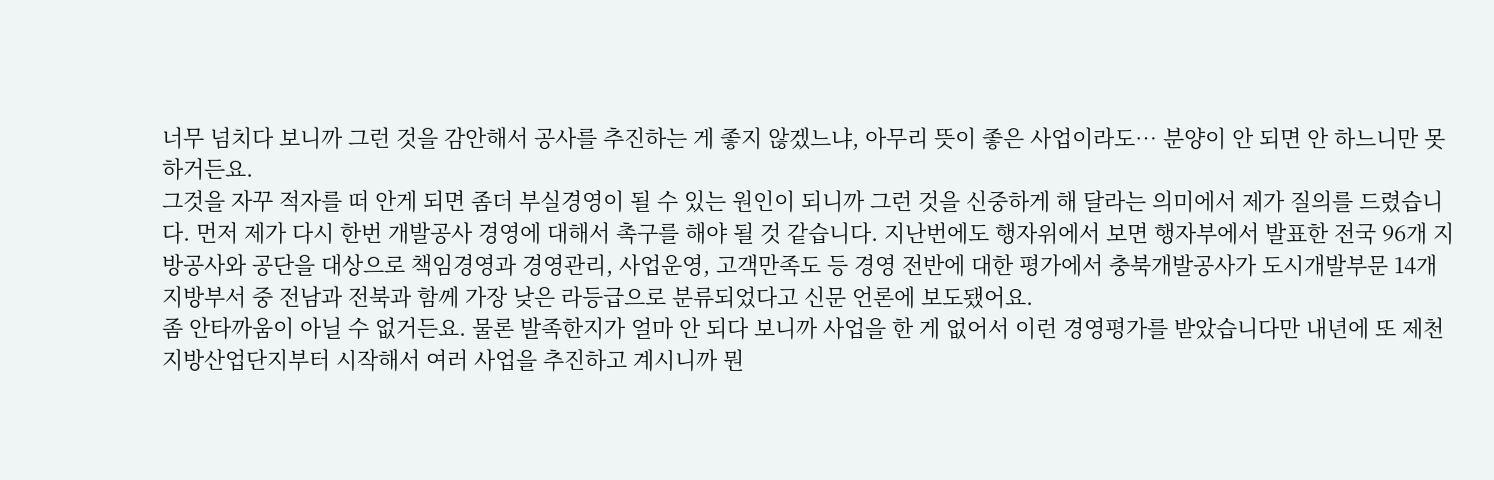너무 넘치다 보니까 그런 것을 감안해서 공사를 추진하는 게 좋지 않겠느냐, 아무리 뜻이 좋은 사업이라도… 분양이 안 되면 안 하느니만 못하거든요.
그것을 자꾸 적자를 떠 안게 되면 좀더 부실경영이 될 수 있는 원인이 되니까 그런 것을 신중하게 해 달라는 의미에서 제가 질의를 드렸습니다. 먼저 제가 다시 한번 개발공사 경영에 대해서 촉구를 해야 될 것 같습니다. 지난번에도 행자위에서 보면 행자부에서 발표한 전국 96개 지방공사와 공단을 대상으로 책임경영과 경영관리, 사업운영, 고객만족도 등 경영 전반에 대한 평가에서 충북개발공사가 도시개발부문 14개 지방부서 중 전남과 전북과 함께 가장 낮은 라등급으로 분류되었다고 신문 언론에 보도됐어요.
좀 안타까움이 아닐 수 없거든요. 물론 발족한지가 얼마 안 되다 보니까 사업을 한 게 없어서 이런 경영평가를 받았습니다만 내년에 또 제천 지방산업단지부터 시작해서 여러 사업을 추진하고 계시니까 뭔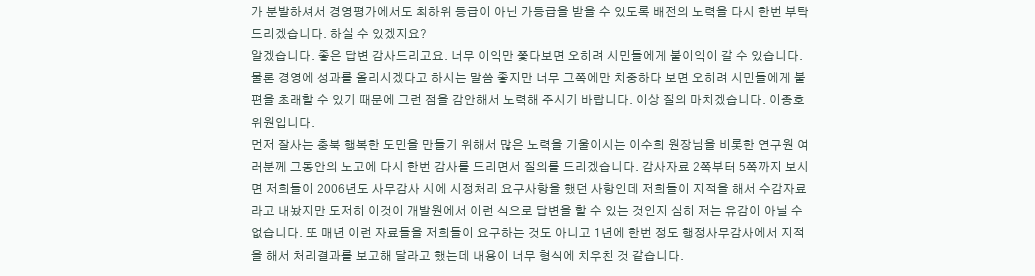가 분발하셔서 경영평가에서도 최하위 등급이 아닌 가등급을 받을 수 있도록 배전의 노력을 다시 한번 부탁드리겠습니다. 하실 수 있겠지요?
알겠습니다. 좋은 답변 감사드리고요. 너무 이익만 쫓다보면 오히려 시민들에게 불이익이 갈 수 있습니다.
물론 경영에 성과를 올리시겠다고 하시는 말씀 좋지만 너무 그쪽에만 치중하다 보면 오히려 시민들에게 불편을 초래할 수 있기 때문에 그런 점을 감안해서 노력해 주시기 바랍니다. 이상 질의 마치겠습니다. 이종호 위원입니다.
먼저 잘사는 충북 행복한 도민을 만들기 위해서 많은 노력을 기울이시는 이수희 원장님을 비롯한 연구원 여러분께 그동안의 노고에 다시 한번 감사를 드리면서 질의를 드리겠습니다. 감사자료 2쪽부터 5쪽까지 보시면 저희들이 2006년도 사무감사 시에 시정처리 요구사항을 했던 사항인데 저희들이 지적을 해서 수감자료라고 내놨지만 도저히 이것이 개발원에서 이런 식으로 답변을 할 수 있는 것인지 심히 저는 유감이 아닐 수 없습니다. 또 매년 이런 자료들을 저희들이 요구하는 것도 아니고 1년에 한번 정도 행정사무감사에서 지적을 해서 처리결과를 보고해 달라고 했는데 내용이 너무 형식에 치우친 것 같습니다.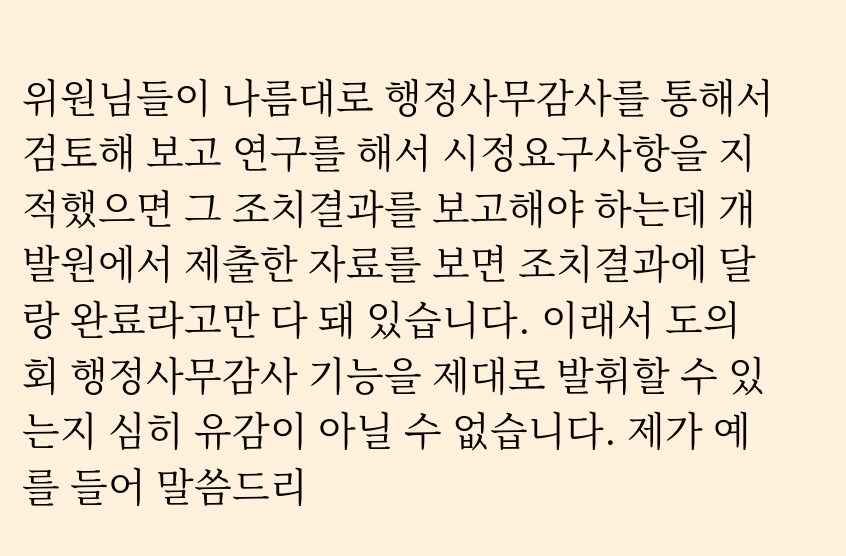위원님들이 나름대로 행정사무감사를 통해서 검토해 보고 연구를 해서 시정요구사항을 지적했으면 그 조치결과를 보고해야 하는데 개발원에서 제출한 자료를 보면 조치결과에 달랑 완료라고만 다 돼 있습니다. 이래서 도의회 행정사무감사 기능을 제대로 발휘할 수 있는지 심히 유감이 아닐 수 없습니다. 제가 예를 들어 말씀드리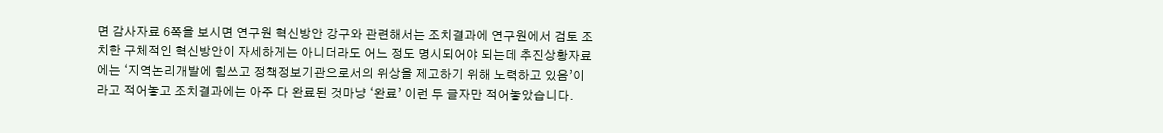면 감사자료 6쪽을 보시면 연구원 혁신방안 강구와 관련해서는 조치결과에 연구원에서 검토 조치한 구체적인 혁신방안이 자세하게는 아니더라도 어느 정도 명시되어야 되는데 추진상황자료에는 ‘지역논리개발에 힘쓰고 정책정보기관으로서의 위상을 제고하기 위해 노력하고 있음’이라고 적어놓고 조치결과에는 아주 다 완료된 것마냥 ‘완료’ 이런 두 글자만 적어놓았습니다.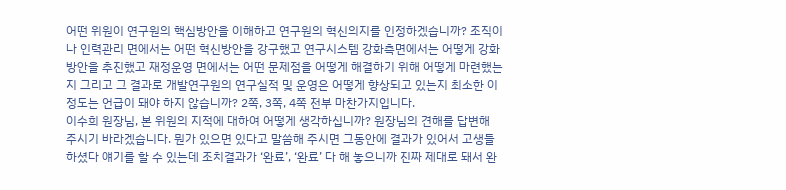어떤 위원이 연구원의 핵심방안을 이해하고 연구원의 혁신의지를 인정하겠습니까? 조직이나 인력관리 면에서는 어떤 혁신방안을 강구했고 연구시스템 강화측면에서는 어떻게 강화방안을 추진했고 재정운영 면에서는 어떤 문제점을 어떻게 해결하기 위해 어떻게 마련했는지 그리고 그 결과로 개발연구원의 연구실적 및 운영은 어떻게 향상되고 있는지 최소한 이 정도는 언급이 돼야 하지 않습니까? 2쪽, 3쪽, 4쪽 전부 마찬가지입니다.
이수희 원장님, 본 위원의 지적에 대하여 어떻게 생각하십니까? 원장님의 견해를 답변해 주시기 바라겠습니다. 뭔가 있으면 있다고 말씀해 주시면 그동안에 결과가 있어서 고생들 하셨다 얘기를 할 수 있는데 조치결과가 ‘완료’, ‘완료’ 다 해 놓으니까 진짜 제대로 돼서 완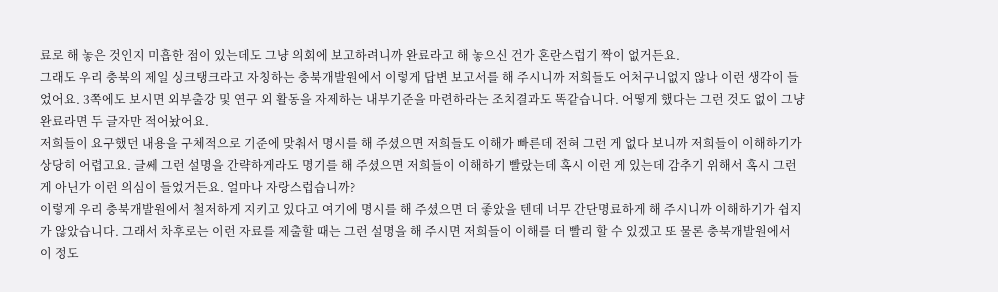료로 해 놓은 것인지 미흡한 점이 있는데도 그냥 의회에 보고하려니까 완료라고 해 놓으신 건가 혼란스럽기 짝이 없거든요.
그래도 우리 충북의 제일 싱크탱크라고 자칭하는 충북개발원에서 이렇게 답변 보고서를 해 주시니까 저희들도 어처구니없지 않나 이런 생각이 들었어요. 3쪽에도 보시면 외부출강 및 연구 외 활동을 자제하는 내부기준을 마련하라는 조치결과도 똑같습니다. 어떻게 했다는 그런 것도 없이 그냥 완료라면 두 글자만 적어놨어요.
저희들이 요구했던 내용을 구체적으로 기준에 맞춰서 명시를 해 주셨으면 저희들도 이해가 빠른데 전혀 그런 게 없다 보니까 저희들이 이해하기가 상당히 어렵고요. 글쎄 그런 설명을 간략하게라도 명기를 해 주셨으면 저희들이 이해하기 빨랐는데 혹시 이런 게 있는데 감추기 위해서 혹시 그런 게 아닌가 이런 의심이 들었거든요. 얼마나 자랑스럽습니까?
이렇게 우리 충북개발원에서 철저하게 지키고 있다고 여기에 명시를 해 주셨으면 더 좋았을 텐데 너무 간단명료하게 해 주시니까 이해하기가 쉽지가 않았습니다. 그래서 차후로는 이런 자료를 제출할 때는 그런 설명을 해 주시면 저희들이 이해를 더 빨리 할 수 있겠고 또 물론 충북개발원에서 이 정도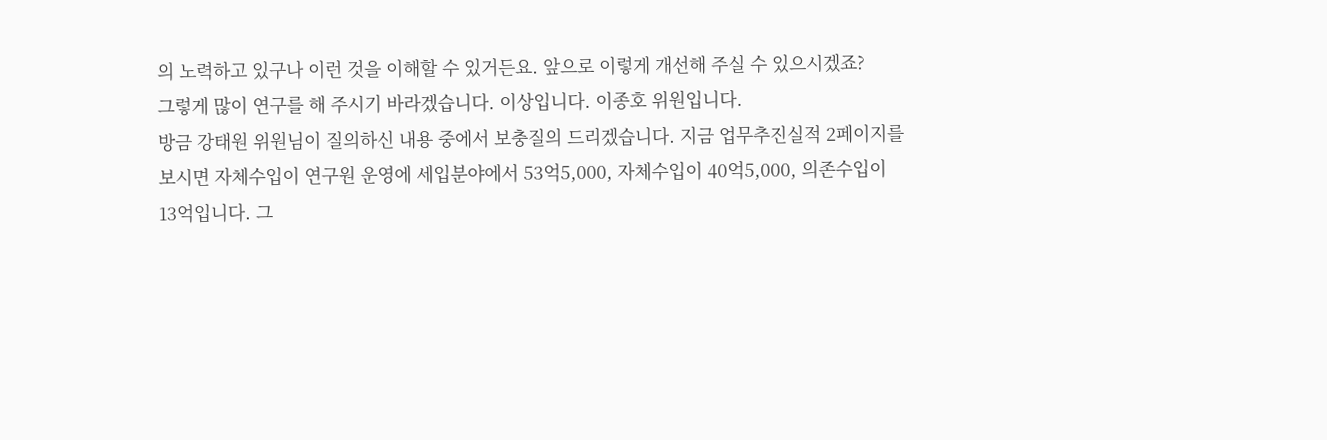의 노력하고 있구나 이런 것을 이해할 수 있거든요. 앞으로 이렇게 개선해 주실 수 있으시겠죠?
그렇게 많이 연구를 해 주시기 바라겠습니다. 이상입니다. 이종호 위원입니다.
방금 강태원 위원님이 질의하신 내용 중에서 보충질의 드리겠습니다. 지금 업무추진실적 2페이지를 보시면 자체수입이 연구원 운영에 세입분야에서 53억5,000, 자체수입이 40억5,000, 의존수입이 13억입니다. 그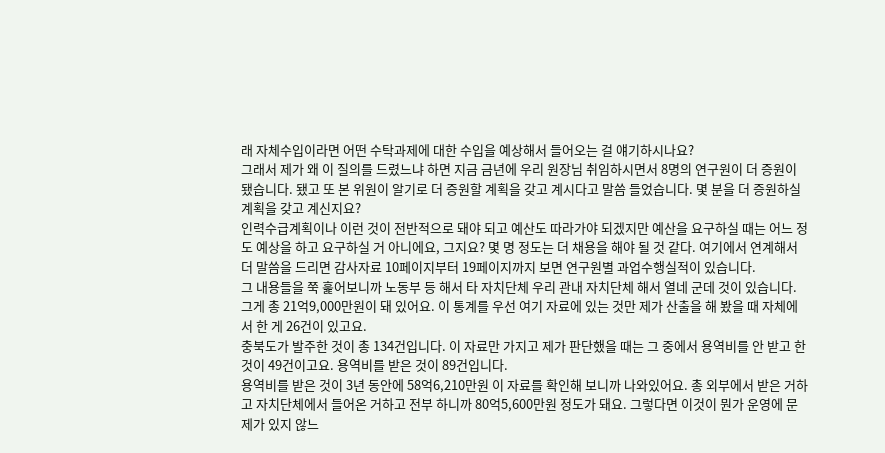래 자체수입이라면 어떤 수탁과제에 대한 수입을 예상해서 들어오는 걸 얘기하시나요?
그래서 제가 왜 이 질의를 드렸느냐 하면 지금 금년에 우리 원장님 취임하시면서 8명의 연구원이 더 증원이 됐습니다. 됐고 또 본 위원이 알기로 더 증원할 계획을 갖고 계시다고 말씀 들었습니다. 몇 분을 더 증원하실 계획을 갖고 계신지요?
인력수급계획이나 이런 것이 전반적으로 돼야 되고 예산도 따라가야 되겠지만 예산을 요구하실 때는 어느 정도 예상을 하고 요구하실 거 아니에요, 그지요? 몇 명 정도는 더 채용을 해야 될 것 같다. 여기에서 연계해서 더 말씀을 드리면 감사자료 10페이지부터 19페이지까지 보면 연구원별 과업수행실적이 있습니다.
그 내용들을 쭉 훑어보니까 노동부 등 해서 타 자치단체 우리 관내 자치단체 해서 열네 군데 것이 있습니다. 그게 총 21억9,000만원이 돼 있어요. 이 통계를 우선 여기 자료에 있는 것만 제가 산출을 해 봤을 때 자체에서 한 게 26건이 있고요.
충북도가 발주한 것이 총 134건입니다. 이 자료만 가지고 제가 판단했을 때는 그 중에서 용역비를 안 받고 한 것이 49건이고요. 용역비를 받은 것이 89건입니다.
용역비를 받은 것이 3년 동안에 58억6,210만원 이 자료를 확인해 보니까 나와있어요. 총 외부에서 받은 거하고 자치단체에서 들어온 거하고 전부 하니까 80억5,600만원 정도가 돼요. 그렇다면 이것이 뭔가 운영에 문제가 있지 않느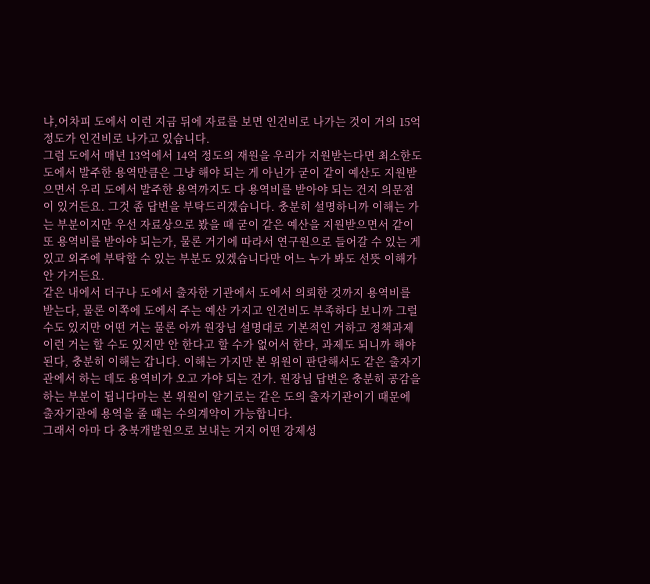냐,어차피 도에서 이런 지금 뒤에 자료를 보면 인건비로 나가는 것이 거의 15억 정도가 인건비로 나가고 있습니다.
그럼 도에서 매년 13억에서 14억 정도의 재원을 우리가 지원받는다면 최소한도 도에서 발주한 용역만큼은 그냥 해야 되는 게 아닌가 굳이 같이 예산도 지원받으면서 우리 도에서 발주한 용역까지도 다 용역비를 받아야 되는 건지 의문점이 있거든요. 그것 좀 답변을 부탁드리겠습니다. 충분히 설명하니까 이해는 가는 부분이지만 우선 자료상으로 봤을 때 굳이 같은 예산을 지원받으면서 같이 또 용역비를 받아야 되는가, 물론 거기에 따라서 연구원으로 들어갈 수 있는 게 있고 외주에 부탁할 수 있는 부분도 있겠습니다만 어느 누가 봐도 선뜻 이해가 안 가거든요.
같은 내에서 더구나 도에서 출자한 기관에서 도에서 의뢰한 것까지 용역비를 받는다, 물론 이쪽에 도에서 주는 예산 가지고 인건비도 부족하다 보니까 그럴 수도 있지만 어떤 거는 물론 아까 원장님 설명대로 기본적인 거하고 정책과제 이런 거는 할 수도 있지만 안 한다고 할 수가 없어서 한다, 과제도 되니까 해야 된다, 충분히 이해는 갑니다. 이해는 가지만 본 위원이 판단해서도 같은 출자기관에서 하는 데도 용역비가 오고 가야 되는 건가. 원장님 답변은 충분히 공감을 하는 부분이 됩니다마는 본 위원이 알기로는 같은 도의 출자기관이기 때문에 출자기관에 용역을 줄 때는 수의계약이 가능합니다.
그래서 아마 다 충북개발원으로 보내는 거지 어떤 강제성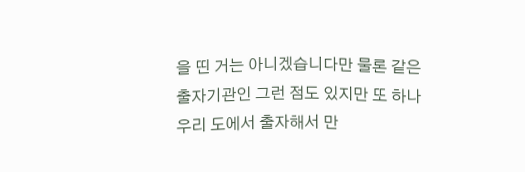을 띤 거는 아니겠습니다만 물론 같은 출자기관인 그런 점도 있지만 또 하나 우리 도에서 출자해서 만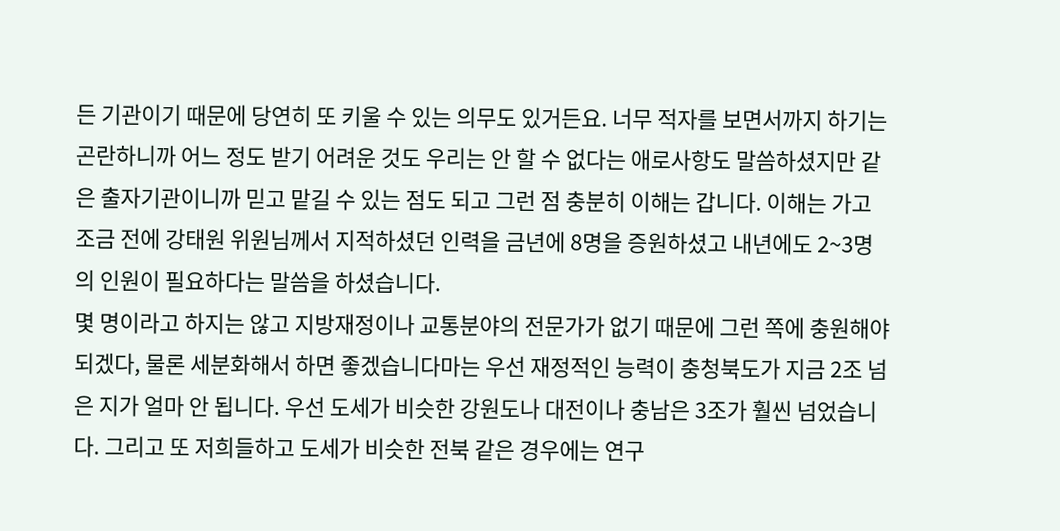든 기관이기 때문에 당연히 또 키울 수 있는 의무도 있거든요. 너무 적자를 보면서까지 하기는 곤란하니까 어느 정도 받기 어려운 것도 우리는 안 할 수 없다는 애로사항도 말씀하셨지만 같은 출자기관이니까 믿고 맡길 수 있는 점도 되고 그런 점 충분히 이해는 갑니다. 이해는 가고 조금 전에 강태원 위원님께서 지적하셨던 인력을 금년에 8명을 증원하셨고 내년에도 2~3명의 인원이 필요하다는 말씀을 하셨습니다.
몇 명이라고 하지는 않고 지방재정이나 교통분야의 전문가가 없기 때문에 그런 쪽에 충원해야 되겠다, 물론 세분화해서 하면 좋겠습니다마는 우선 재정적인 능력이 충청북도가 지금 2조 넘은 지가 얼마 안 됩니다. 우선 도세가 비슷한 강원도나 대전이나 충남은 3조가 훨씬 넘었습니다. 그리고 또 저희들하고 도세가 비슷한 전북 같은 경우에는 연구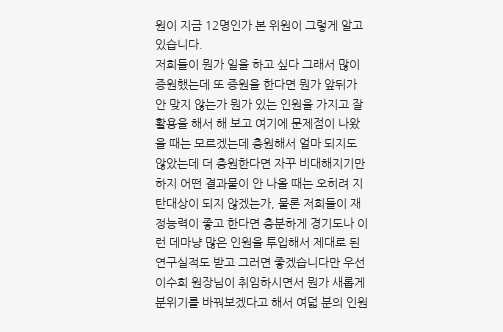원이 지금 12명인가 본 위원이 그렇게 알고 있습니다.
저희들이 뭔가 일을 하고 싶다 그래서 많이 증원했는데 또 증원을 한다면 뭔가 앞뒤가 안 맞지 않는가 뭔가 있는 인원을 가지고 잘 활용을 해서 해 보고 여기에 문제점이 나왔을 때는 모르겠는데 충원해서 얼마 되지도 않았는데 더 충원한다면 자꾸 비대해지기만 하지 어떤 결과물이 안 나올 때는 오히려 지탄대상이 되지 않겠는가, 물론 저희들이 재정능력이 좋고 한다면 충분하게 경기도나 이런 데마냥 많은 인원을 투입해서 제대로 된 연구실적도 받고 그러면 좋겠습니다만 우선 이수희 원장님이 취임하시면서 뭔가 새롭게 분위기를 바꿔보겠다고 해서 여덟 분의 인원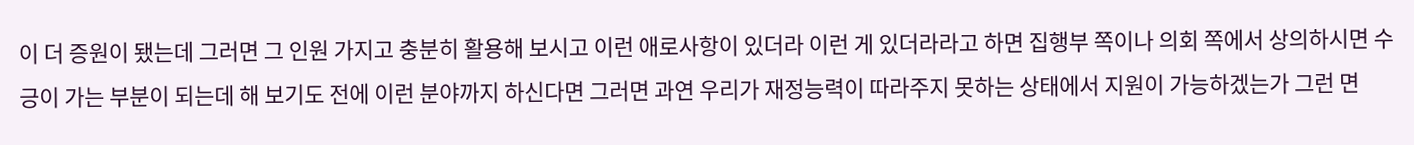이 더 증원이 됐는데 그러면 그 인원 가지고 충분히 활용해 보시고 이런 애로사항이 있더라 이런 게 있더라라고 하면 집행부 쪽이나 의회 쪽에서 상의하시면 수긍이 가는 부분이 되는데 해 보기도 전에 이런 분야까지 하신다면 그러면 과연 우리가 재정능력이 따라주지 못하는 상태에서 지원이 가능하겠는가 그런 면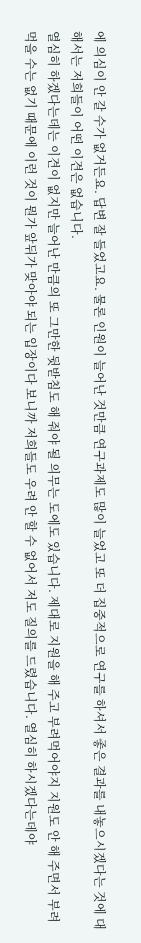에 의심이 안 갈 수가 없거든요. 답변 잘 들었고요. 물론 인원이 늘어난 것만큼 연구과제도 많이 늘었고 또 더 집중적으로 연구를 하셔서 좋은 결과를 내놓으시겠다는 것에 대해서는 저희들이 어떤 이견은 없습니다.
열심히 하겠다는데는 이견이 없지만 늘어난 만큼의 또 그만한 뒷받침도 해 줘야 될 의무는 도에도 있습니다. 제대로 지원을 해 주고 부려먹어야지 지원도 안 해 주면서 부려먹을 수는 없기 때문에 이런 것이 뭔가 앞뒤가 맞아야 되는 입장이다 보니까 저희들도 우려 안 할 수 없어서 저도 질의를 드렸습니다. 열심히 하시겠다는데야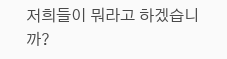저희들이 뭐라고 하겠습니까?